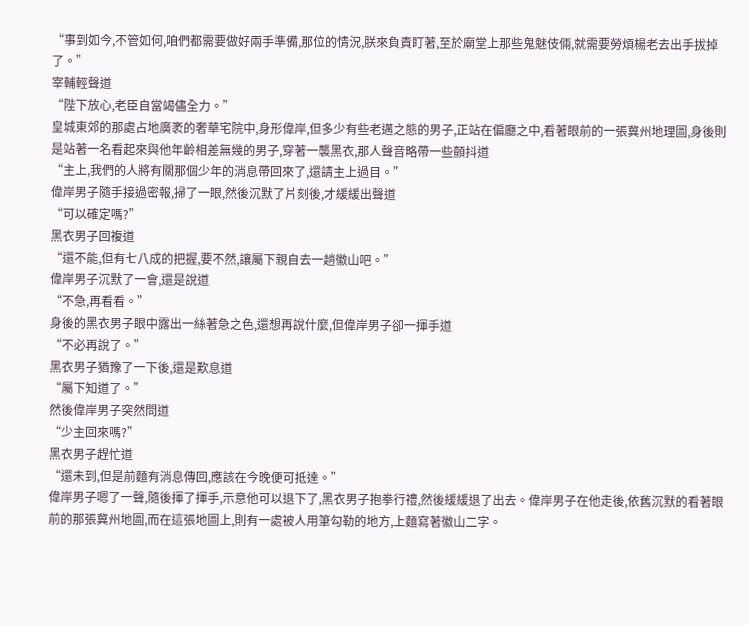“事到如今,不管如何,咱們都需要做好兩手準備,那位的情況,朕來負責盯著,至於廟堂上那些鬼魅伎倆,就需要勞煩楊老去出手拔掉了。”
宰輔輕聲道
“陛下放心,老臣自當竭儘全力。”
皇城東郊的那處占地廣袤的奢華宅院中,身形偉岸,但多少有些老邁之態的男子,正站在偏廳之中,看著眼前的一張冀州地理圖,身後則是站著一名看起來與他年齡相差無幾的男子,穿著一襲黑衣,那人聲音略帶一些顫抖道
“主上,我們的人將有關那個少年的消息帶回來了,還請主上過目。”
偉岸男子隨手接過密報,掃了一眼,然後沉默了片刻後,才緩緩出聲道
“可以確定嗎?”
黑衣男子回複道
“還不能,但有七八成的把握,要不然,讓屬下親自去一趟徽山吧。”
偉岸男子沉默了一會,還是說道
“不急,再看看。”
身後的黑衣男子眼中露出一絲著急之色,還想再說什麼,但偉岸男子卻一揮手道
“不必再說了。”
黑衣男子猶豫了一下後,還是歎息道
“屬下知道了。”
然後偉岸男子突然問道
“少主回來嗎?”
黑衣男子趕忙道
“還未到,但是前麵有消息傳回,應該在今晚便可抵達。”
偉岸男子嗯了一聲,隨後揮了揮手,示意他可以退下了,黑衣男子抱拳行禮,然後緩緩退了出去。偉岸男子在他走後,依舊沉默的看著眼前的那張冀州地圖,而在這張地圖上,則有一處被人用筆勾勒的地方,上麵寫著徽山二字。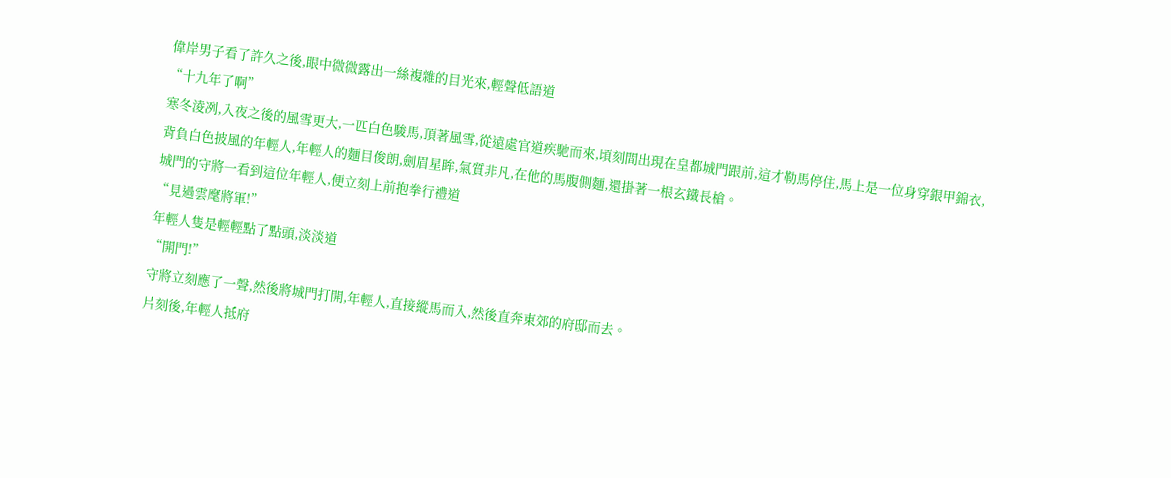偉岸男子看了許久之後,眼中微微露出一絲複雜的目光來,輕聲低語道
“十九年了啊”
寒冬淩冽,入夜之後的風雪更大,一匹白色駿馬,頂著風雪,從遠處官道疾馳而來,頃刻間出現在皇都城門跟前,這才勒馬停住,馬上是一位身穿銀甲錦衣,背負白色披風的年輕人,年輕人的麵目俊朗,劍眉星眸,氣質非凡,在他的馬腹側麵,還掛著一根玄鐵長槍。
城門的守將一看到這位年輕人,便立刻上前抱拳行禮道
“見過雲麾將軍!”
年輕人隻是輕輕點了點頭,淡淡道
“開門!”
守將立刻應了一聲,然後將城門打開,年輕人,直接縱馬而入,然後直奔東郊的府邸而去。
片刻後,年輕人抵府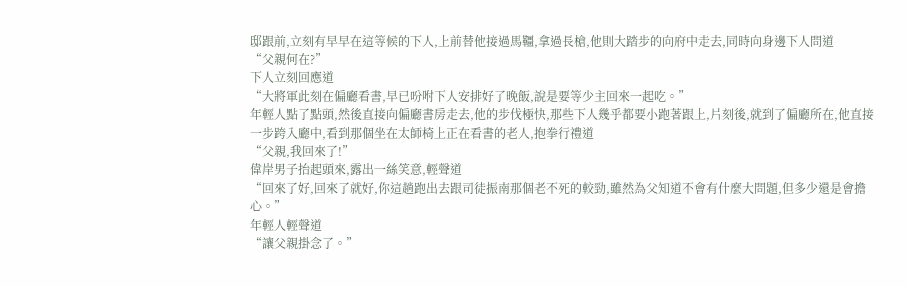邸跟前,立刻有早早在這等候的下人,上前替他接過馬韁,拿過長槍,他則大踏步的向府中走去,同時向身邊下人問道
“父親何在?”
下人立刻回應道
“大將軍此刻在偏廳看書,早已吩咐下人安排好了晚飯,說是要等少主回來一起吃。”
年輕人點了點頭,然後直接向偏廳書房走去,他的步伐極快,那些下人幾乎都要小跑著跟上,片刻後,就到了偏廳所在,他直接一步跨入廳中,看到那個坐在太師椅上正在看書的老人,抱拳行禮道
“父親,我回來了!”
偉岸男子抬起頭來,露出一絲笑意,輕聲道
“回來了好,回來了就好,你這趟跑出去跟司徒振南那個老不死的較勁,雖然為父知道不會有什麼大問題,但多少還是會擔心。”
年輕人輕聲道
“讓父親掛念了。”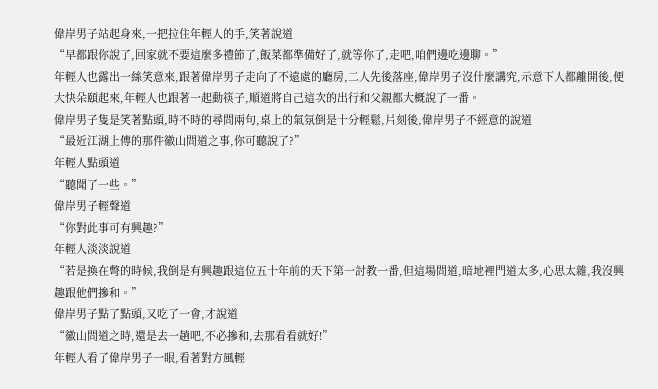偉岸男子站起身來,一把拉住年輕人的手,笑著說道
“早都跟你說了,回家就不要這麼多禮節了,飯菜都準備好了,就等你了,走吧,咱們邊吃邊聊。”
年輕人也露出一絲笑意來,跟著偉岸男子走向了不遠處的廳房,二人先後落座,偉岸男子沒什麼講究,示意下人都離開後,便大快朵頤起來,年輕人也跟著一起動筷子,順道將自己這次的出行和父親都大概說了一番。
偉岸男子隻是笑著點頭,時不時的尋問兩句,桌上的氣氛倒是十分輕鬆,片刻後,偉岸男子不經意的說道
“最近江湖上傳的那件徽山問道之事,你可聽說了?”
年輕人點頭道
“聽聞了一些。”
偉岸男子輕聲道
“你對此事可有興趣?”
年輕人淡淡說道
“若是換在彆的時候,我倒是有興趣跟這位五十年前的天下第一討教一番,但這場問道,暗地裡門道太多,心思太雜,我沒興趣跟他們摻和。”
偉岸男子點了點頭,又吃了一會,才說道
“徽山問道之時,還是去一趟吧,不必摻和,去那看看就好!”
年輕人看了偉岸男子一眼,看著對方風輕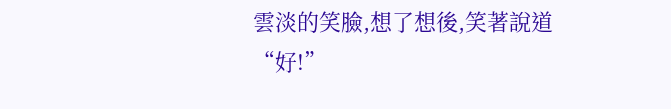雲淡的笑臉,想了想後,笑著說道
“好!”